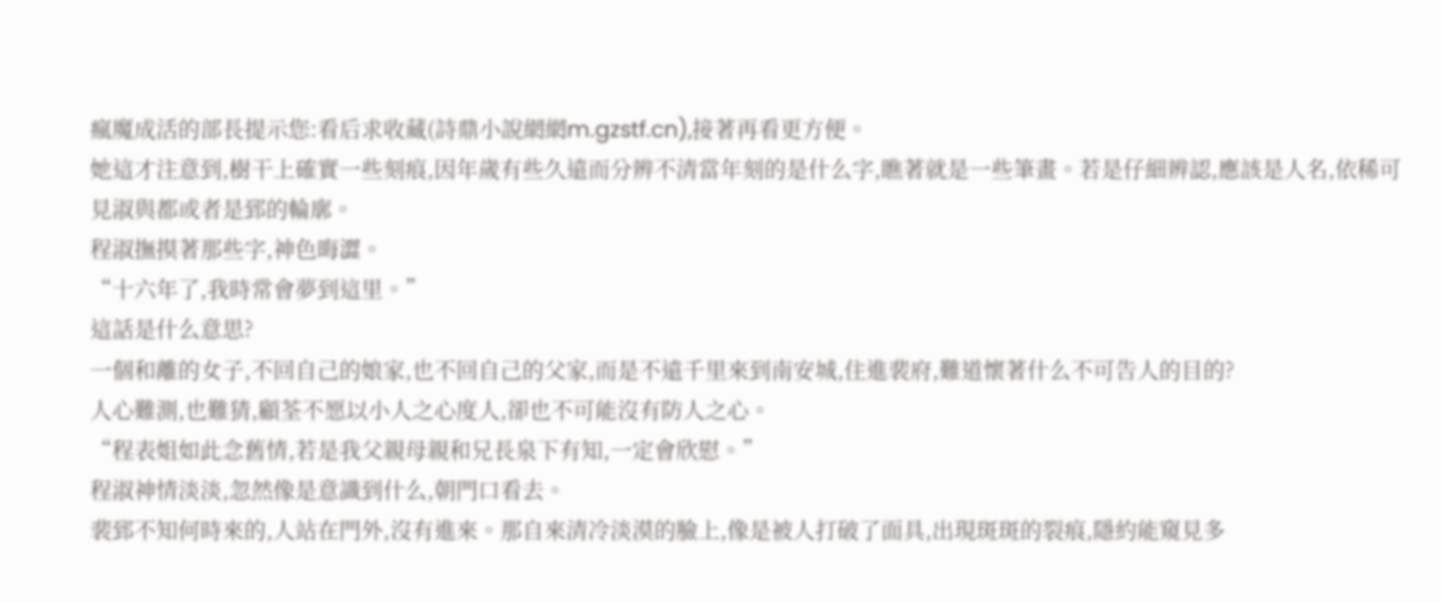瘋魔成活的部長提示您:看后求收藏(詩鼎小說網網m.gzstf.cn),接著再看更方便。
她這才注意到,樹干上確實一些刻痕,因年歲有些久遠而分辨不清當年刻的是什么字,瞧著就是一些筆畫。若是仔細辨認,應該是人名,依稀可見淑與都或者是郅的輪廓。
程淑撫摸著那些字,神色晦澀。
“十六年了,我時常會夢到這里。”
這話是什么意思?
一個和離的女子,不回自己的娘家,也不回自己的父家,而是不遠千里來到南安城,住進裴府,難道懷著什么不可告人的目的?
人心難測,也難猜,顧荃不愿以小人之心度人,卻也不可能沒有防人之心。
“程表姐如此念舊情,若是我父親母親和兄長泉下有知,一定會欣慰。”
程淑神情淡淡,忽然像是意識到什么,朝門口看去。
裴郅不知何時來的,人站在門外,沒有進來。那自來清冷淡漠的臉上,像是被人打破了面具,出現斑斑的裂痕,隱約能窺見多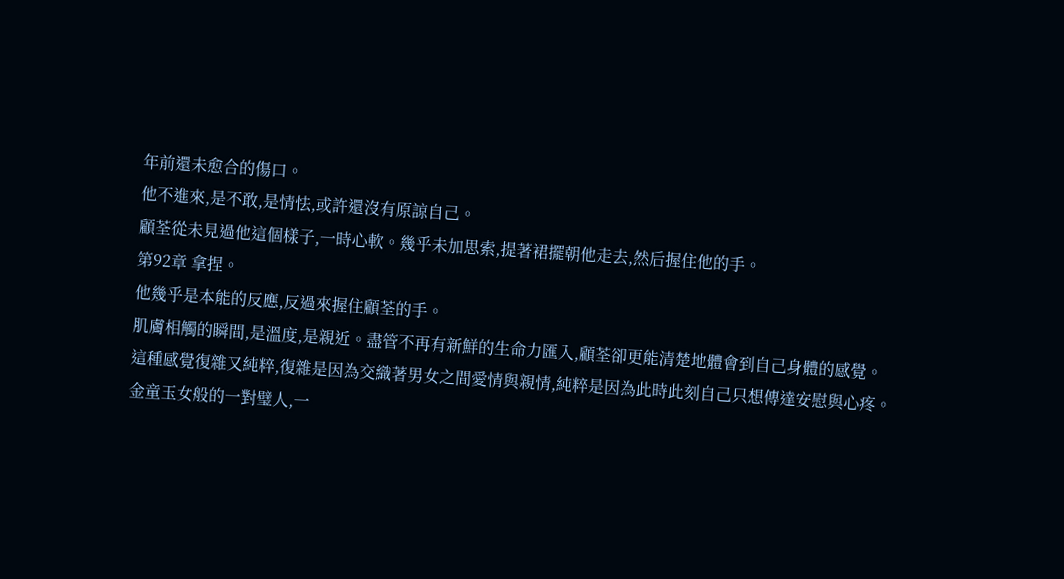年前還未愈合的傷口。
他不進來,是不敢,是情怯,或許還沒有原諒自己。
顧荃從未見過他這個樣子,一時心軟。幾乎未加思索,提著裙擺朝他走去,然后握住他的手。
第92章 拿捏。
他幾乎是本能的反應,反過來握住顧荃的手。
肌膚相觸的瞬間,是溫度,是親近。盡管不再有新鮮的生命力匯入,顧荃卻更能清楚地體會到自己身體的感覺。
這種感覺復雜又純粹,復雜是因為交織著男女之間愛情與親情,純粹是因為此時此刻自己只想傳達安慰與心疼。
金童玉女般的一對璧人,一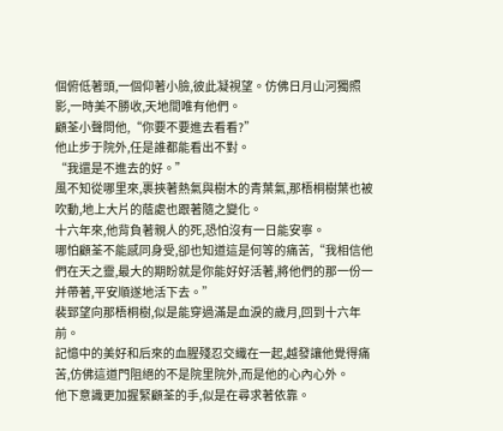個俯低著頭,一個仰著小臉,彼此凝視望。仿佛日月山河獨照影,一時美不勝收,天地間唯有他們。
顧荃小聲問他,“你要不要進去看看?”
他止步于院外,任是誰都能看出不對。
“我還是不進去的好。”
風不知從哪里來,裹挾著熱氣與樹木的青葉氣,那梧桐樹葉也被吹動,地上大片的蔭處也跟著隨之變化。
十六年來,他背負著親人的死,恐怕沒有一日能安寧。
哪怕顧荃不能感同身受,卻也知道這是何等的痛苦,“我相信他們在天之靈,最大的期盼就是你能好好活著,將他們的那一份一并帶著,平安順遂地活下去。”
裴郅望向那梧桐樹,似是能穿過滿是血淚的歲月,回到十六年前。
記憶中的美好和后來的血腥殘忍交織在一起,越發讓他覺得痛苦,仿佛這道門阻絕的不是院里院外,而是他的心內心外。
他下意識更加握緊顧荃的手,似是在尋求著依靠。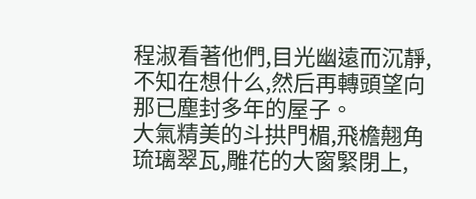程淑看著他們,目光幽遠而沉靜,不知在想什么,然后再轉頭望向那已塵封多年的屋子。
大氣精美的斗拱門楣,飛檐翹角琉璃翠瓦,雕花的大窗緊閉上,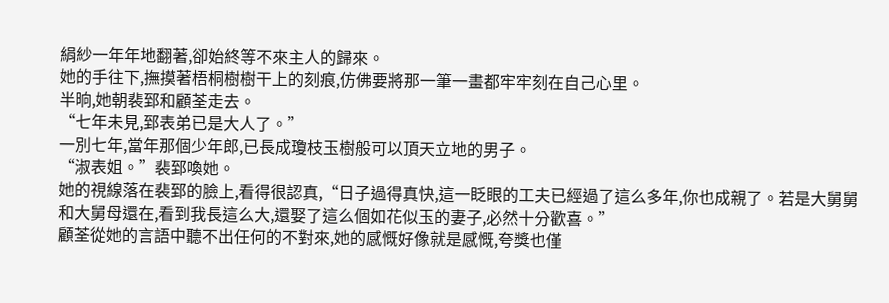絹紗一年年地翻著,卻始終等不來主人的歸來。
她的手往下,撫摸著梧桐樹樹干上的刻痕,仿佛要將那一筆一畫都牢牢刻在自己心里。
半晌,她朝裴郅和顧荃走去。
“七年未見,郅表弟已是大人了。”
一別七年,當年那個少年郎,已長成瓊枝玉樹般可以頂天立地的男子。
“淑表姐。”裴郅喚她。
她的視線落在裴郅的臉上,看得很認真,“日子過得真快,這一眨眼的工夫已經過了這么多年,你也成親了。若是大舅舅和大舅母還在,看到我長這么大,還娶了這么個如花似玉的妻子,必然十分歡喜。”
顧荃從她的言語中聽不出任何的不對來,她的感慨好像就是感慨,夸獎也僅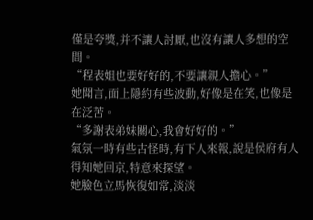僅是夸獎,并不讓人討厭,也沒有讓人多想的空間。
“程表姐也要好好的,不要讓親人擔心。”
她聞言,面上隱約有些波動,好像是在笑,也像是在泛苦。
“多謝表弟妹關心,我會好好的。”
氣氛一時有些古怪時,有下人來報,說是侯府有人得知她回京,特意來探望。
她臉色立馬恢復如常,淡淡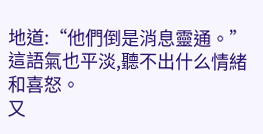地道:“他們倒是消息靈通。”
這語氣也平淡,聽不出什么情緒和喜怒。
又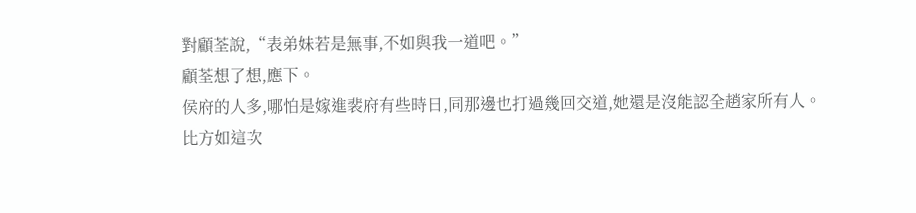對顧荃說,“表弟妹若是無事,不如與我一道吧。”
顧荃想了想,應下。
侯府的人多,哪怕是嫁進裴府有些時日,同那邊也打過幾回交道,她還是沒能認全趙家所有人。
比方如這次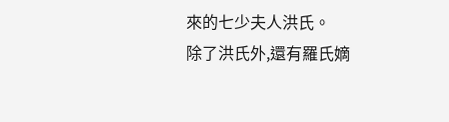來的七少夫人洪氏。
除了洪氏外,還有羅氏嫡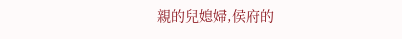親的兒媳婦,侯府的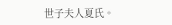世子夫人夏氏。